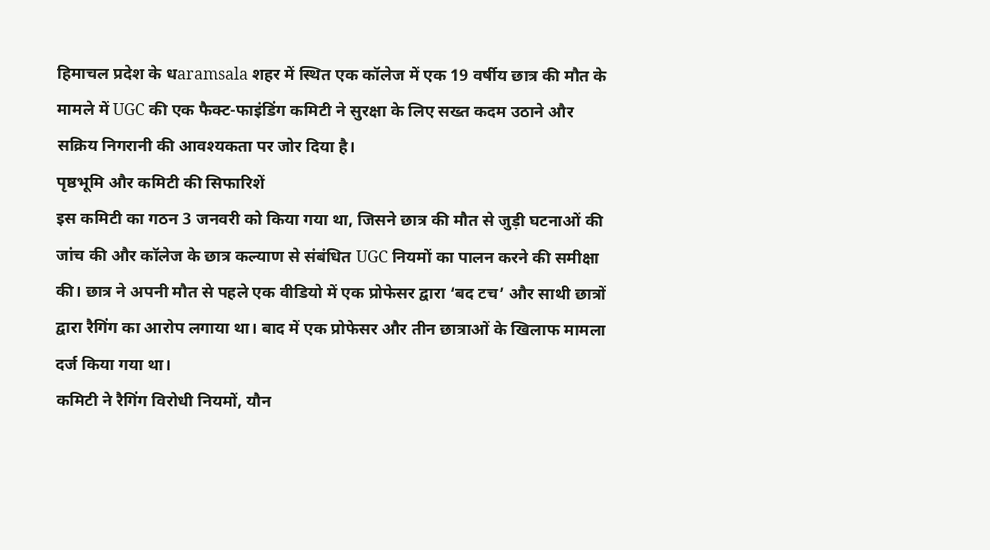हिमाचल प्रदेश के धaramsala शहर में स्थित एक कॉलेज में एक 19 वर्षीय छात्र की मौत के मामले में UGC की एक फैक्ट-फाइंडिंग कमिटी ने सुरक्षा के लिए सख्त कदम उठाने और सक्रिय निगरानी की आवश्यकता पर जोर दिया है।
पृष्ठभूमि और कमिटी की सिफारिशें
इस कमिटी का गठन 3 जनवरी को किया गया था, जिसने छात्र की मौत से जुड़ी घटनाओं की जांच की और कॉलेज के छात्र कल्याण से संबंधित UGC नियमों का पालन करने की समीक्षा की। छात्र ने अपनी मौत से पहले एक वीडियो में एक प्रोफेसर द्वारा ‘बद टच’ और साथी छात्रों द्वारा रैगिंग का आरोप लगाया था। बाद में एक प्रोफेसर और तीन छात्राओं के खिलाफ मामला दर्ज किया गया था।
कमिटी ने रैगिंग विरोधी नियमों, यौन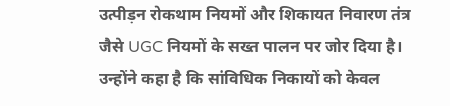उत्पीड़न रोकथाम नियमों और शिकायत निवारण तंत्र जैसे UGC नियमों के सख्त पालन पर जोर दिया है। उन्होंने कहा है कि सांविधिक निकायों को केवल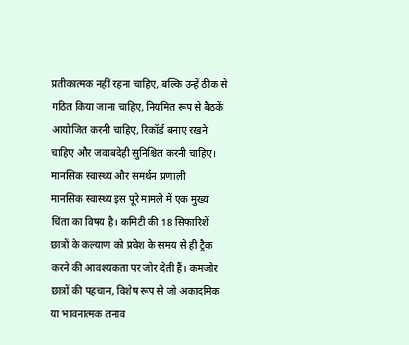प्रतीकात्मक नहीं रहना चाहिए, बल्कि उन्हें ठीक से गठित किया जाना चाहिए, नियमित रूप से बैठकें आयोजित करनी चाहिए, रिकॉर्ड बनाए रखने चाहिए और जवाबदेही सुनिश्चित करनी चाहिए।
मानसिक स्वास्थ्य और समर्थन प्रणाली
मानसिक स्वास्थ्य इस पूरे मामले में एक मुख्य चिंता का विषय है। कमिटी की 18 सिफारिशें छात्रों के कल्याण को प्रवेश के समय से ही ट्रैक करने की आवश्यकता पर जोर देती हैं। कमजोर छात्रों की पहचान, विशेष रूप से जो अकादमिक या भावनात्मक तनाव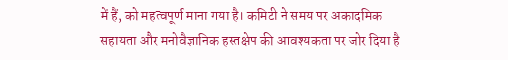में हैं, को महत्वपूर्ण माना गया है। कमिटी ने समय पर अकादमिक सहायता और मनोवैज्ञानिक हस्तक्षेप की आवश्यकता पर जोर दिया है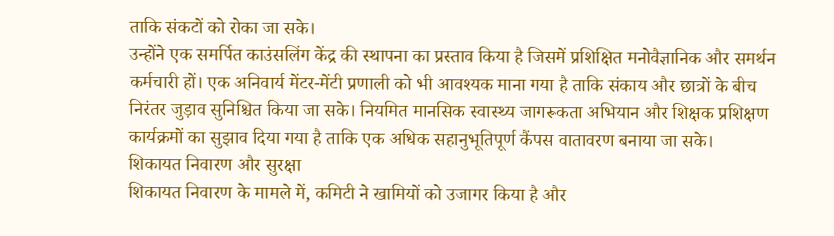ताकि संकटों को रोका जा सके।
उन्होंने एक समर्पित काउंसलिंग केंद्र की स्थापना का प्रस्ताव किया है जिसमें प्रशिक्षित मनोवैज्ञानिक और समर्थन कर्मचारी हों। एक अनिवार्य मेंटर-मेंटी प्रणाली को भी आवश्यक माना गया है ताकि संकाय और छात्रों के बीच निरंतर जुड़ाव सुनिश्चित किया जा सके। नियमित मानसिक स्वास्थ्य जागरूकता अभियान और शिक्षक प्रशिक्षण कार्यक्रमों का सुझाव दिया गया है ताकि एक अधिक सहानुभूतिपूर्ण कैंपस वातावरण बनाया जा सके।
शिकायत निवारण और सुरक्षा
शिकायत निवारण के मामले में, कमिटी ने खामियों को उजागर किया है और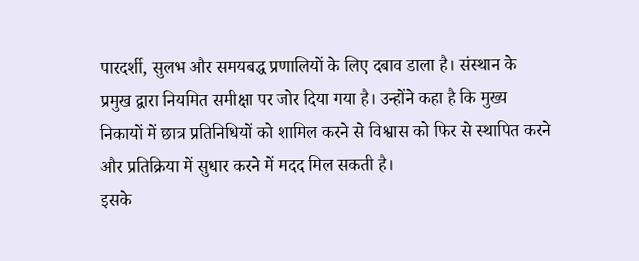पारदर्शी, सुलभ और समयबद्ध प्रणालियों के लिए दबाव डाला है। संस्थान के प्रमुख द्वारा नियमित समीक्षा पर जोर दिया गया है। उन्होंने कहा है कि मुख्य निकायों में छात्र प्रतिनिधियों को शामिल करने से विश्वास को फिर से स्थापित करने और प्रतिक्रिया में सुधार करने में मदद मिल सकती है।
इसके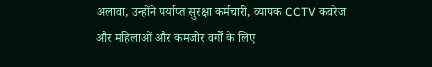अलावा, उन्होंने पर्याप्त सुरक्षा कर्मचारी, व्यापक CCTV कवरेज और महिलाओं और कमजोर वर्गों के लिए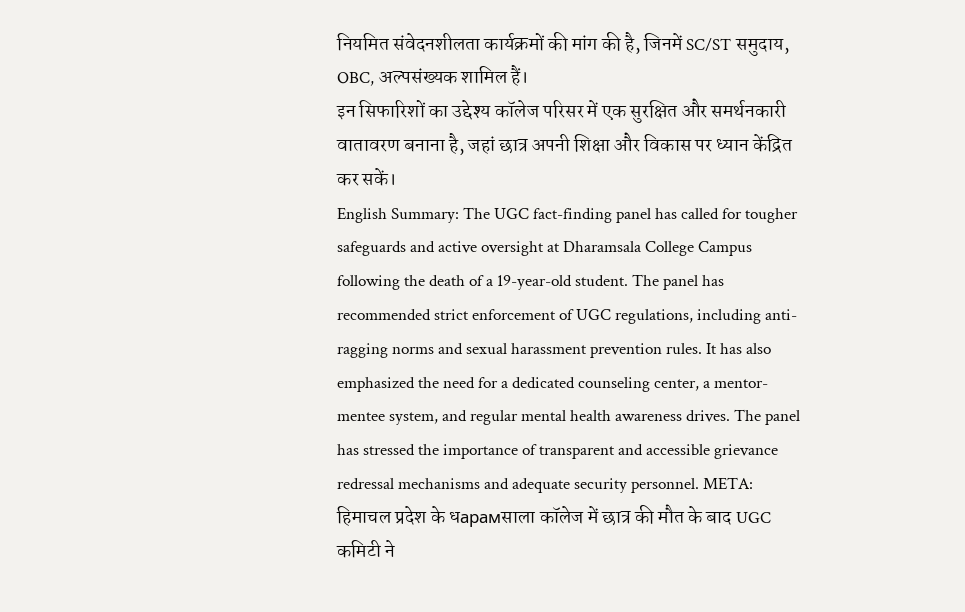नियमित संवेदनशीलता कार्यक्रमों की मांग की है, जिनमें SC/ST समुदाय, OBC, अल्पसंख्यक शामिल हैं।
इन सिफारिशों का उद्देश्य कॉलेज परिसर में एक सुरक्षित और समर्थनकारी वातावरण बनाना है, जहां छात्र अपनी शिक्षा और विकास पर ध्यान केंद्रित कर सकें।
English Summary: The UGC fact-finding panel has called for tougher safeguards and active oversight at Dharamsala College Campus following the death of a 19-year-old student. The panel has recommended strict enforcement of UGC regulations, including anti-ragging norms and sexual harassment prevention rules. It has also emphasized the need for a dedicated counseling center, a mentor-mentee system, and regular mental health awareness drives. The panel has stressed the importance of transparent and accessible grievance redressal mechanisms and adequate security personnel. META: हिमाचल प्रदेश के धарамसाला कॉलेज में छात्र की मौत के बाद UGC कमिटी ने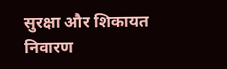सुरक्षा और शिकायत निवारण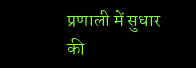प्रणाली में सुधार की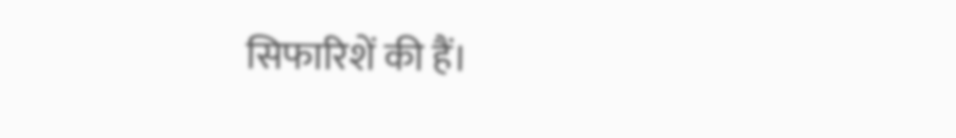सिफारिशें की हैं।